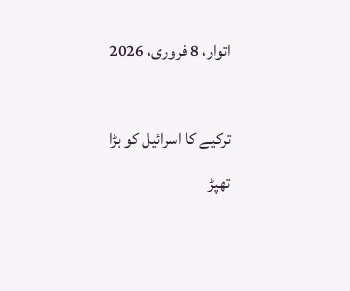اتوار، 8 فروری، 2026

ترکیے کا اسرائیل کو بڑا تھپڑ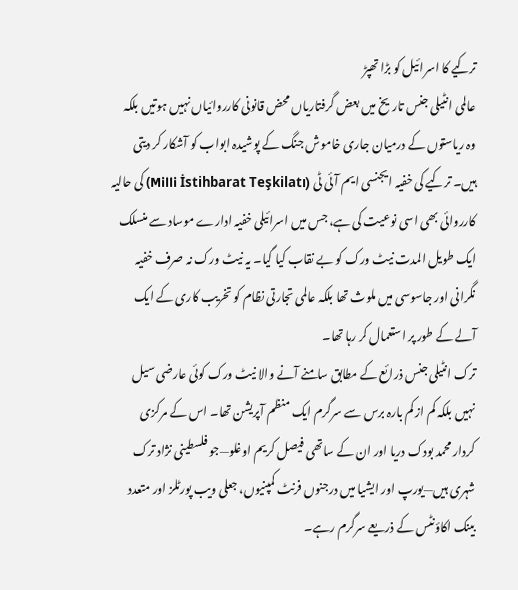ترکیے کا اسرائیل کو بڑا تھپڑ
عالمی انٹیلی جنس تاریخ میں بعض گرفتاریاں محض قانونی کارروائیاں نہیں ہوتیں بلکہ وہ ریاستوں کے درمیان جاری خاموش جنگ کے پوشیدہ ابواب کو آشکار کر دیتی ہیں۔ ترکیے کی خفیہ ایجنسی ایم آئی ٹی (Milli İstihbarat Teşkilatı) کی حالیہ کارروائی بھی اسی نوعیت کی ہے، جس میں اسرائیلی خفیہ ادارے موساد سے منسلک ایک طویل المدت نیٹ ورک کو بے نقاب کیا گیا۔ یہ نیٹ ورک نہ صرف خفیہ نگرانی اور جاسوسی میں ملوث تھا بلکہ عالمی تجارتی نظام کو تخریب کاری کے ایک آلے کے طور پر استعمال کر رہا تھا۔
ترک انٹیلی جنس ذرائع کے مطابق سامنے آنے والا نیٹ ورک کوئی عارضی سیل نہیں بلکہ کم از کم بارہ برس سے سرگرم ایک منظم آپریشن تھا۔ اس کے مرکزی کردار محمد بودک دریا اور ان کے ساتھی فیصل کریم اوغلو—جو فلسطینی نژاد ترک شہری ہیں—یورپ اور ایشیا میں درجنوں فرنٹ کمپنیوں، جعلی ویب پورٹلز اور متعدد بینک اکاؤنٹس کے ذریعے سرگرم رہے۔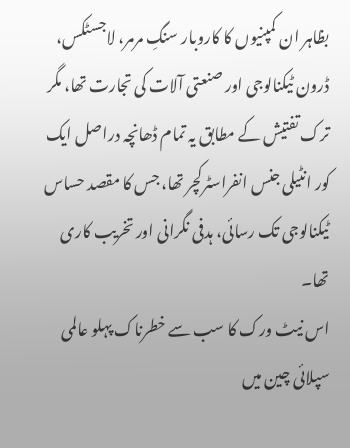بظاہر ان کمپنیوں کا کاروبار سنگِ مرمر، لاجسٹکس، ڈرون ٹیکنالوجی اور صنعتی آلات کی تجارت تھا، مگر ترک تفتیش کے مطابق یہ تمام ڈھانچہ دراصل ایک کور انٹیلی جنس انفراسٹرکچر تھا، جس کا مقصد حساس ٹیکنالوجی تک رسائی، ہدفی نگرانی اور تخریب کاری تھا۔
اس نیٹ ورک کا سب سے خطرناک پہلو عالمی سپلائی چین میں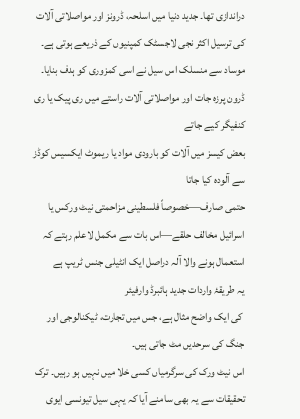دراندازی تھا۔ جدید دنیا میں اسلحہ، ڈرونز اور مواصلاتی آلات کی ترسیل اکثر نجی لاجسٹک کمپنیوں کے ذریعے ہوتی ہے۔ موساد سے منسلک اس سیل نے اسی کمزوری کو ہدف بنایا۔
ڈرون پرزہ جات اور مواصلاتی آلات راستے میں ری پیک یا ری کنفیگر کیے جاتے
بعض کیسز میں آلات کو بارودی مواد یا ریموٹ ایکسیس کوڈز سے آلودہ کیا جاتا
حتمی صارف—خصوصاً فلسطینی مزاحمتی نیٹ ورکس یا اسرائیل مخالف حلقے—اس بات سے مکمل لاعلم رہتے کہ استعمال ہونے والا آلہ دراصل ایک انٹیلی جنس ٹریپ ہے
یہ طریقۂ واردات جدید ہائبرڈ وارفیئر
 کی ایک واضح مثال ہے، جس میں تجارت، ٹیکنالوجی اور جنگ کی سرحدیں مٹ جاتی ہیں۔
اس نیٹ ورک کی سرگرمیاں کسی خلا میں نہیں ہو رہیں۔ ترک تحقیقات سے یہ بھی سامنے آیا کہ یہی سیل تیونسی ایوی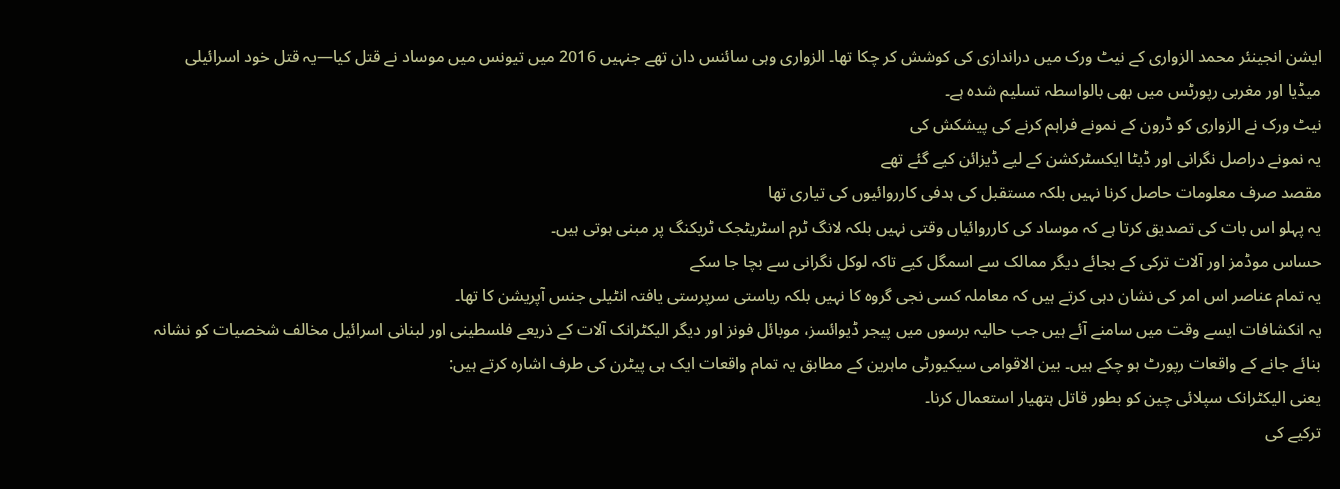ایشن انجینئر محمد الزواری کے نیٹ ورک میں دراندازی کی کوشش کر چکا تھا۔ الزواری وہی سائنس دان تھے جنہیں 2016 میں تیونس میں موساد نے قتل کیا—یہ قتل خود اسرائیلی میڈیا اور مغربی رپورٹس میں بھی بالواسطہ تسلیم شدہ ہے۔
نیٹ ورک نے الزواری کو ڈرون کے نمونے فراہم کرنے کی پیشکش کی
یہ نمونے دراصل نگرانی اور ڈیٹا ایکسٹرکشن کے لیے ڈیزائن کیے گئے تھے
مقصد صرف معلومات حاصل کرنا نہیں بلکہ مستقبل کی ہدفی کارروائیوں کی تیاری تھا
یہ پہلو اس بات کی تصدیق کرتا ہے کہ موساد کی کارروائیاں وقتی نہیں بلکہ لانگ ٹرم اسٹریٹجک ٹریکنگ پر مبنی ہوتی ہیں۔
حساس موڈمز اور آلات ترکی کے بجائے دیگر ممالک سے اسمگل کیے تاکہ لوکل نگرانی سے بچا جا سکے
یہ تمام عناصر اس امر کی نشان دہی کرتے ہیں کہ معاملہ کسی نجی گروہ کا نہیں بلکہ ریاستی سرپرستی یافتہ انٹیلی جنس آپریشن کا تھا۔
یہ انکشافات ایسے وقت میں سامنے آئے ہیں جب حالیہ برسوں میں پیجر ڈیوائسز، موبائل فونز اور دیگر الیکٹرانک آلات کے ذریعے فلسطینی اور لبنانی اسرائیل مخالف شخصیات کو نشانہ بنائے جانے کے واقعات رپورٹ ہو چکے ہیں۔ بین الاقوامی سیکیورٹی ماہرین کے مطابق یہ تمام واقعات ایک ہی پیٹرن کی طرف اشارہ کرتے ہیں:
یعنی الیکٹرانک سپلائی چین کو بطور قاتل ہتھیار استعمال کرنا۔
ترکیے کی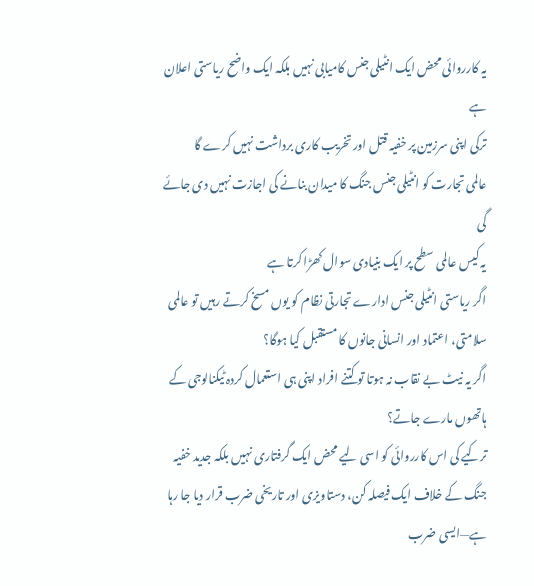یہ کارروائی محض ایک انٹیلی جنس کامیابی نہیں بلکہ ایک واضح ریاستی اعلان ہے
ترکی اپنی سرزمین پر خفیہ قتل اور تخریب کاری برداشت نہیں کرے گا
عالمی تجارت کو انٹیلی جنس جنگ کا میدان بنانے کی اجازت نہیں دی جائے گی
یہ کیس عالمی سطح پر ایک بنیادی سوال کھڑا کرتا ہے
اگر ریاستی انٹیلی جنس ادارے تجارتی نظام کو یوں مسخ کرتے رہیں تو عالمی سلامتی، اعتماد اور انسانی جانوں کا مستقبل کیا ہوگا؟
اگر یہ نیٹ بے نقاب نہ ہوتا تو کتنے افراد اپنی ہی استعمال کردہ ٹیکنالوجی کے ہاتھوں مارے جاتے؟
ترکیے کی اس کارروائی کو اسی لیے محض ایک گرفتاری نہیں بلکہ جدید خفیہ جنگ کے خلاف ایک فیصلہ کن، دستاویزی اور تاریخی ضرب قرار دیا جا رہا ہے—ایسی ضرب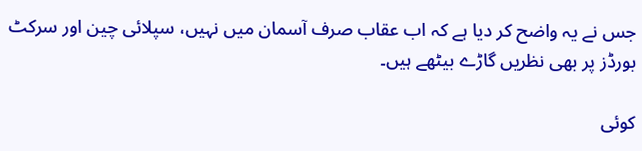جس نے یہ واضح کر دیا ہے کہ اب عقاب صرف آسمان میں نہیں، سپلائی چین اور سرکٹ بورڈز پر بھی نظریں گاڑے بیٹھے ہیں۔

کوئی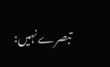تبصرے نہیں: